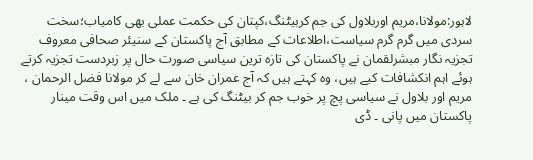لاہور:مولانا،مریم اوربلاول کی جم کربیٹنگ،کپتان کی حکمت عملی بھی کامیاب؛سخت سردی میں گرم گرم سیاست،اطلاعات کے مطابق آج پاکستان کے سنیئر صحافی معروف تجزیہ نگار مبشرلقمان نے پاکستان کی تازہ ترین سیاسی صورت حال پر زبردست تجزیہ کرتے ہوئے اہم انکشافات کیے ہیں، وہ کہتے ہیں کہ آج عمران خان سے لے کر مولانا فضل الرحمان ، مریم اور بلاول نے سیاسی پچ پر خوب جم کر بیٹنگ کی ہے ۔ ملک میں اس وقت مینار پاکستان میں پانی ۔ ڈی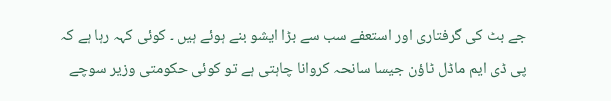جے بٹ کی گرفتاری اور استعفے سب سے بڑا ایشو بنے ہوئے ہیں ۔ کوئی کہہ رہا ہے کہ پی ڈی ایم ماڈل ٹاؤن جیسا سانحہ کروانا چاہتی ہے تو کوئی حکومتی وزیر سوچے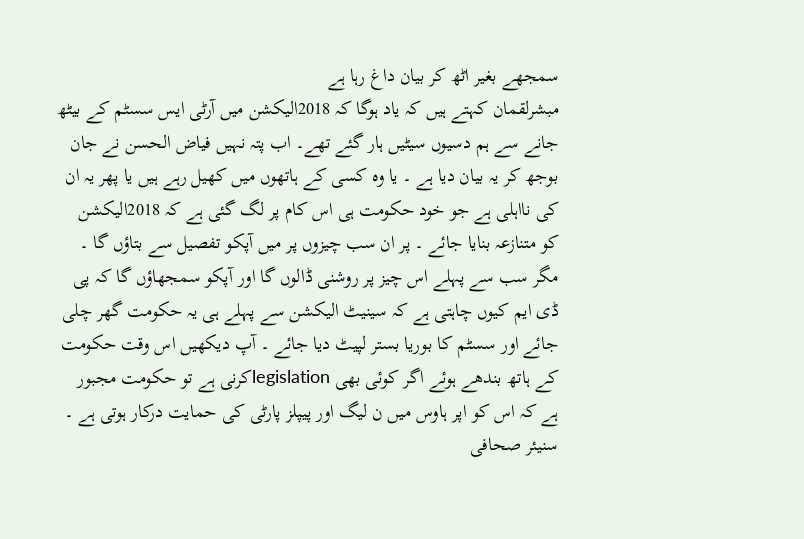سمجھے بغیر اٹھ کر بیان داغ رہا ہے
مبشرلقمان کہتے ہیں کہ یاد ہوگا کہ 2018الیکشن میں آرٹی ایس سسٹم کے بیٹھ جانے سے ہم دسیوں سیٹیں ہار گئے تھے۔ اب پتہ نہیں فیاض الحسن نے جان بوجھ کر یہ بیان دیا ہے ۔ یا وہ کسی کے ہاتھوں میں کھیل رہے ہیں یا پھر یہ ان کی نااہلی ہے جو خود حکومت ہی اس کام پر لگ گئی ہے کہ 2018الیکشن کو متنازعہ بنایا جائے ۔ پر ان سب چیزوں پر میں آپکو تفصیل سے بتاؤں گا ۔ مگر سب سے پہلے اس چیز پر روشنی ڈالوں گا اور آپکو سمجھاؤں گا کہ پی ڈی ایم کیوں چاہتی ہے کہ سینیٹ الیکشن سے پہلے ہی یہ حکومت گھر چلی جائے اور سسٹم کا بوریا بستر لپیٹ دیا جائے ۔ آپ دیکھیں اس وقت حکومت کے ہاتھ بندھے ہوئے اگر کوئی بھی legislationکرنی ہے تو حکومت مجبور ہے کہ اس کو اپر ہاوس میں ن لیگ اور پیپلز پارٹی کی حمایت درکار ہوتی ہے ۔
سنیئر صحافی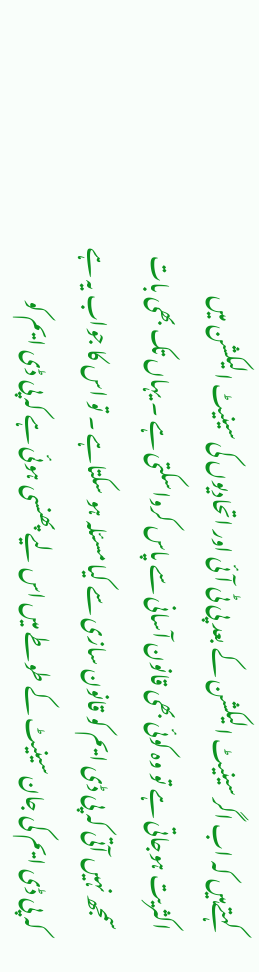کہتےہیں کہ اب اگر سینیٹ الیکشن کے بعد پی ٹی آئی اور اتحادیوں کی سینیٹ الیکشن میں اکثریت ہوجاتی ہے تو وہ کوئی بھی قانون آسانی سے پاس کرواسکتی ہے ۔ یہاں تک بھی بات سمجھ نہیں آتی کہ پی ڈی ایم کو قانون سازی سے کیا مسئلہ ہو سکتاہے ۔ تو اس کا جواب یہ ہے کہ پی ڈی ایم کی جان سینیٹ کے طوطے میں اس لیے پھنسی ہوئی ہے کہ پی ڈی ایم کو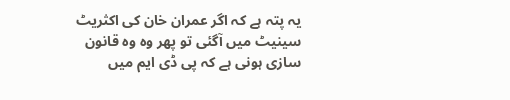یہ پتہ ہے کہ اگر عمران خان کی اکثریٹ سینیٹ میں آگئی تو پھر وہ وہ قانون سازی ہونی ہے کہ پی ڈی ایم میں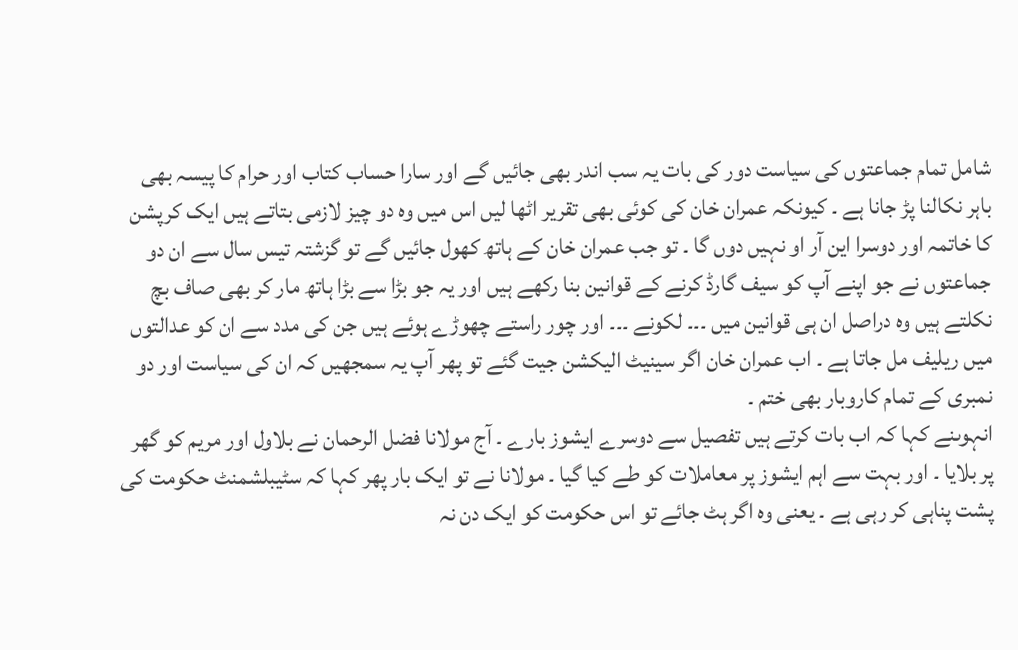شامل تمام جماعتوں کی سیاست دور کی بات یہ سب اندر بھی جائیں گے اور سارا حساب کتاب اور حرام کا پیسہ بھی باہر نکالنا پڑ جانا ہے ۔ کیونکہ عمران خان کی کوئی بھی تقریر اٹھا لیں اس میں وہ دو چیز لازمی بتاتے ہیں ایک کرپشن کا خاتمہ اور دوسرا این آر او نہیں دوں گا ۔ تو جب عمران خان کے ہاتھ کھول جائیں گے تو گزشتہ تیس سال سے ان دو جماعتوں نے جو اپنے آپ کو سیف گارڈ کرنے کے قوانین بنا رکھے ہیں اور یہ جو بڑا سے بڑا ہاتھ مار کر بھی صاف بچ نکلتے ہیں وہ دراصل ان ہی قوانین میں ۔۔۔ لکونے ۔۔۔ اور چور راستے چھوڑے ہوئے ہیں جن کی مدد سے ان کو عدالتوں میں ریلیف مل جاتا ہے ۔ اب عمران خان اگر سینیٹ الیکشن جیت گئے تو پھر آپ یہ سمجھیں کہ ان کی سیاست اور دو نمبری کے تمام کاروبار بھی ختم ۔
انہوںنے کہا کہ اب بات کرتے ہیں تفصیل سے دوسرے ایشوز بارے ۔ آج مولانا فضل الرحمان نے بلاول اور مریم کو گھر پر بلایا ۔ اور بہت سے اہم ایشوز پر معاملات کو طے کیا گیا ۔ مولانا نے تو ایک بار پھر کہا کہ سٹیبلشمنٹ حکومت کی پشت پناہی کر رہی ہے ۔ یعنی وہ اگر ہٹ جائے تو اس حکومت کو ایک دن نہ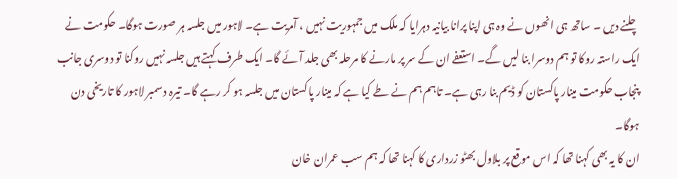چلنے دیں ۔ ساتھ ہی انھوں نے وہ ہی اپنا پرانا بیانیہ دہرایا کہ ملک میں جمہوریت نہیں ، آمریت ہے۔ لاہور میں جلسہ ہر صورت ہوگا۔ حکومت نے ایک راستہ روکا تو ہم دوسرا بنا لیں گے۔ استعفے ان کے سر پر مارنے کا مرحلہ بھی جلد آئے گا۔ ایک طرف کہتے ہیں جلسہ نہیں روکنا تو دوسری جانب پنجاب حکومت مینار پاکستان کو ڈیم بنا رہی ہے۔ تاہم ہم نے طے کیا ہے کہ مینار پاکستان میں جلسہ ہو کر رہے گا۔ تیرہ دسمبر لاہور کا تاریخی دن ہوگا۔
ان کا یہ بھی کہنا تھا کہ اس موقع پر بلاول بھٹو زرداری کا کہنا تھا کہ ہم سب عمران خان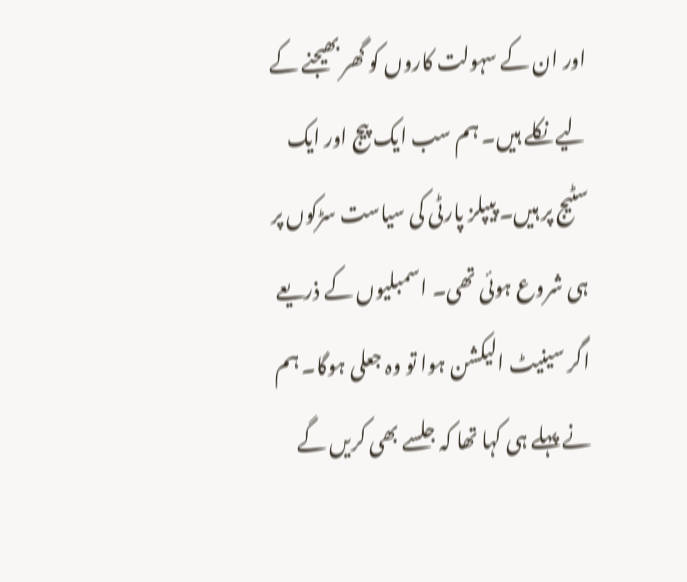اور ان کے سہولت کاروں کو گھر بھیجنے کے لیے نکلے ہیں۔ ہم سب ایک پیج اور ایک سٹیج پر ہیں۔ پیپلز پارٹی کی سیاست سڑکوں پر ہی شروع ہوئی تھی۔ اسمبلیوں کے ذریعے اگر سینیٹ الیکشن ہوا تو وہ جعلی ہوگا۔ ہم نے پہلے ہی کہا تھا کہ جلسے بھی کریں گے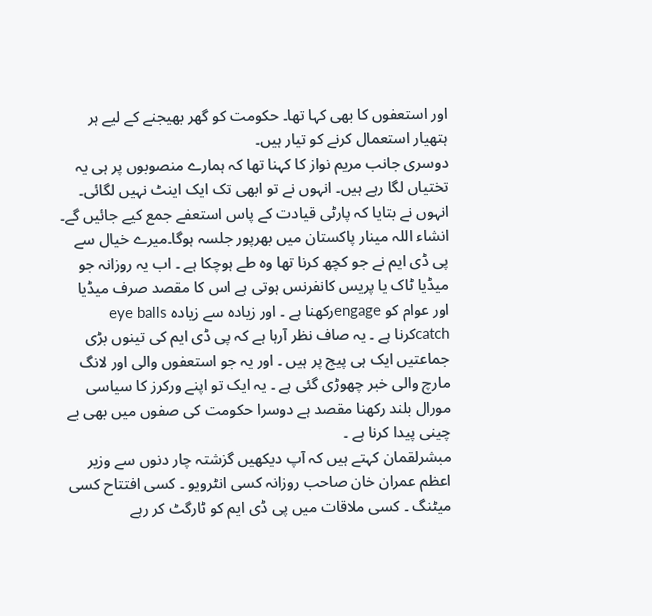اور استعفوں کا بھی کہا تھا۔ حکومت کو گھر بھیجنے کے لیے ہر ہتھیار استعمال کرنے کو تیار ہیں۔
دوسری جانب مریم نواز کا کہنا تھا کہ ہمارے منصوبوں پر ہی یہ تختیاں لگا رہے ہیں۔ انہوں نے تو ابھی تک ایک اینٹ نہیں لگائی۔ انہوں نے بتایا کہ پارٹی قیادت کے پاس استعفے جمع کیے جائیں گے۔ انشاء اللہ مینار پاکستان میں بھرپور جلسہ ہوگا۔میرے خیال سے پی ڈی ایم نے جو کچھ کرنا تھا وہ طے ہوچکا ہے ۔ اب یہ روزانہ جو میڈیا ٹاک یا پریس کانفرنس ہوتی ہے اس کا مقصد صرف میڈیا اور عوام کو engageرکھنا ہے ۔ اور زیادہ سے زیادہ eye balls catchکرنا ہے ۔ یہ صاف نظر آرہا ہے کہ پی ڈی ایم کی تینوں بڑی جماعتیں ایک ہی پیج پر ہیں ۔ اور یہ جو استعفوں والی اور لانگ مارچ والی خبر چھوڑی گئی ہے ۔ یہ ایک تو اپنے ورکرز کا سیاسی مورال بلند رکھنا مقصد ہے دوسرا حکومت کی صفوں میں بھی بے چینی پیدا کرنا ہے ۔
مبشرلقمان کہتے ہیں کہ آپ دیکھیں گزشتہ چار دنوں سے وزیر اعظم عمران خان صاحب روزانہ کسی انٹرویو ۔ کسی افتتاح کسی میٹنگ ۔ کسی ملاقات میں پی ڈی ایم کو ٹارگٹ کر رہے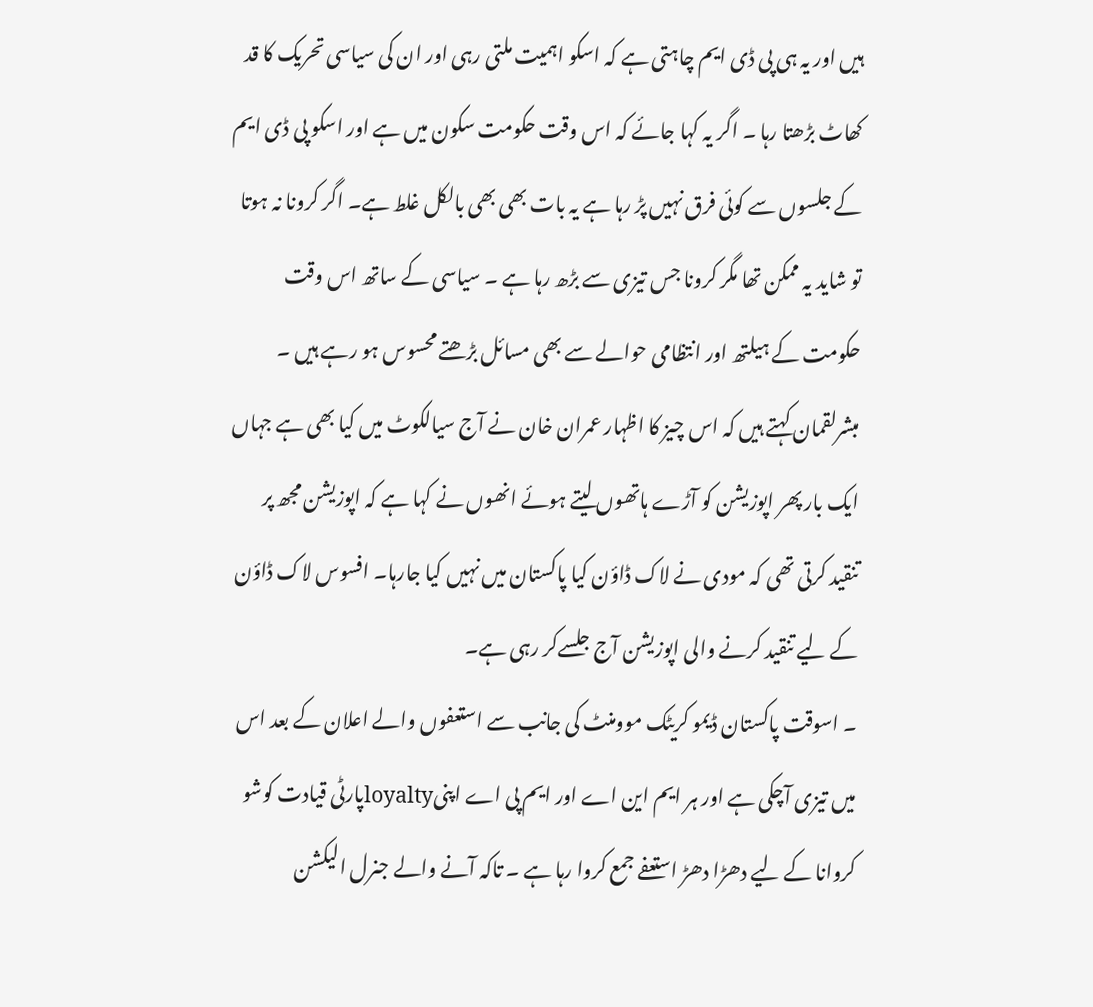ہیں اور یہ ہی پی ڈی ایم چاہتی ہے کہ اسکو اہمیت ملتی رہی اور ان کی سیاسی تحریک کا قد کھاٹ بڑھتا رہا ۔ اگر یہ کہا جائے کہ اس وقت حکومت سکون میں ہے اور اسکو پی ڈی ایم کے جلسوں سے کوئی فرق نہیں پڑ رہا ہے یہ بات بھی بھی بالکل غلط ہے۔ اگر کرونا نہ ہوتا تو شاید یہ ممکن تھا مگر کرونا جس تیزی سے بڑھ رہا ہے ۔ سیاسی کے ساتھ اس وقت حکومت کے ہیلتھ اور انتظامی حوالے سے بھی مسائل بڑھتے محسوس ہو رہے ہیں ۔
مبشرلقمان کہتے ہیں کہ اس چیز کا اظہار عمران خان نے آج سیالکوٹ میں کیا بھی ہے جہاں ایک بار پھر اپوزیشن کو آڑے ہاتھوں لیتے ہوئے انھوں نے کہا ہے کہ اپوزیشن مجھ پر تنقید کرتی تھی کہ مودی نے لاک ڈاؤن کیا پاکستان میں نہیں کیا جارہا۔ افسوس لاک ڈاؤن کے لیے تنقید کرنے والی اپوزیشن آج جلسےکر رہی ہے۔
۔ اسوقت پاکستان ڈیمو کریٹک موومنٹ کی جانب سے استعفوں والے اعلان کے بعد اس میں تیزی آچکی ہے اور ہر ایم این اے اور ایم پی اے اپنیloyaltyپارٹی قیادت کوشو کروانا کے لیے دھڑا دھڑ استعفے جمع کروا رہا ہے ۔ تاکہ آنے والے جنرل الیکشن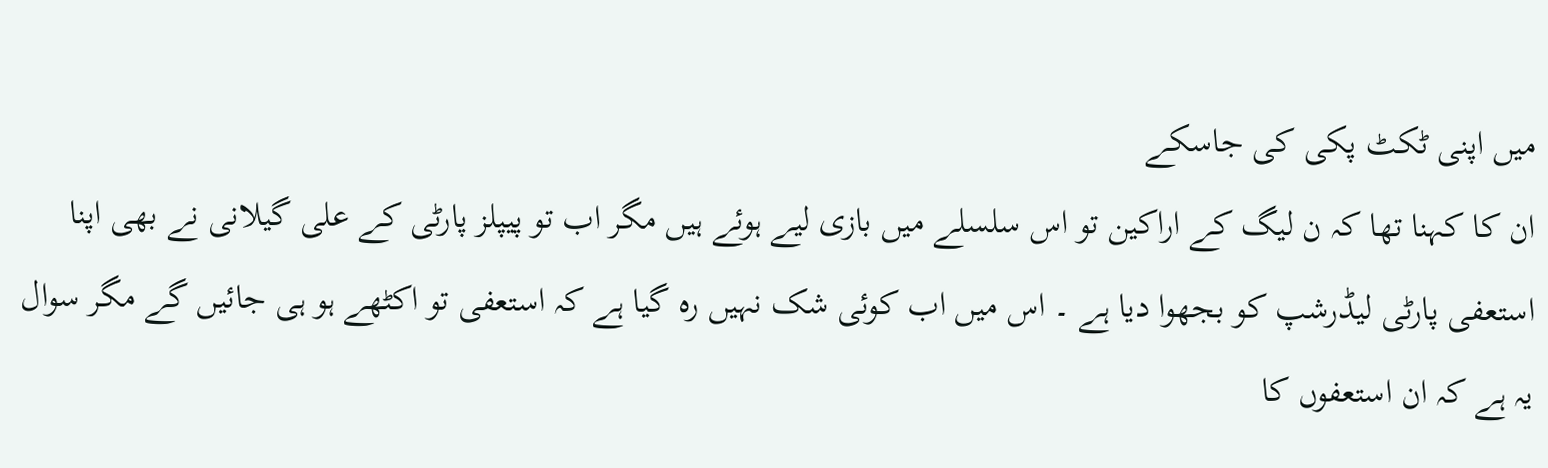میں اپنی ٹکٹ پکی کی جاسکے
ان کا کہنا تھا کہ ن لیگ کے اراکین تو اس سلسلے میں بازی لیے ہوئے ہیں مگر اب تو پیپلز پارٹی کے علی گیلانی نے بھی اپنا استعفی پارٹی لیڈرشپ کو بجھوا دیا ہے ۔ اس میں اب کوئی شک نہیں رہ گیا ہے کہ استعفی تو اکٹھے ہو ہی جائیں گے مگر سوال یہ ہے کہ ان استعفوں کا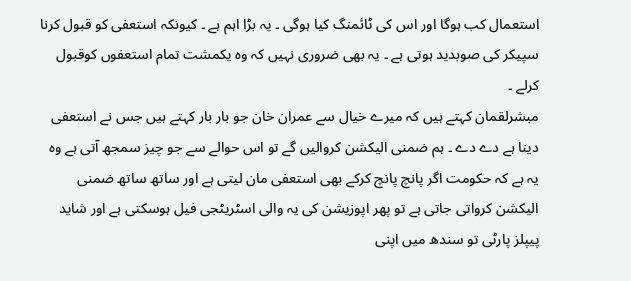استعمال کب ہوگا اور اس کی ٹائمنگ کیا ہوگی ۔ یہ بڑا اہم ہے ۔ کیونکہ استعفی کو قبول کرنا سپیکر کی صوبدید ہوتی ہے ۔ یہ بھی ضروری نہیں کہ وہ یکمشت تمام استعفوں کوقبول کرلے ۔
مبشرلقمان کہتے ہیں کہ میرے خیال سے عمران خان جو بار بار کہتے ہیں جس نے استعفی دینا ہے دے دے ۔ ہم ضمنی الیکشن کروالیں گے تو اس حوالے سے جو چیز سمجھ آتی ہے وہ یہ ہے کہ حکومت اگر پانچ پانچ کرکے بھی استعفی مان لیتی ہے اور ساتھ ساتھ ضمنی الیکشن کرواتی جاتی ہے تو پھر اپوزیشن کی یہ والی اسٹریٹجی فیل ہوسکتی ہے اور شاید پیپلز پارٹی تو سندھ میں اپنی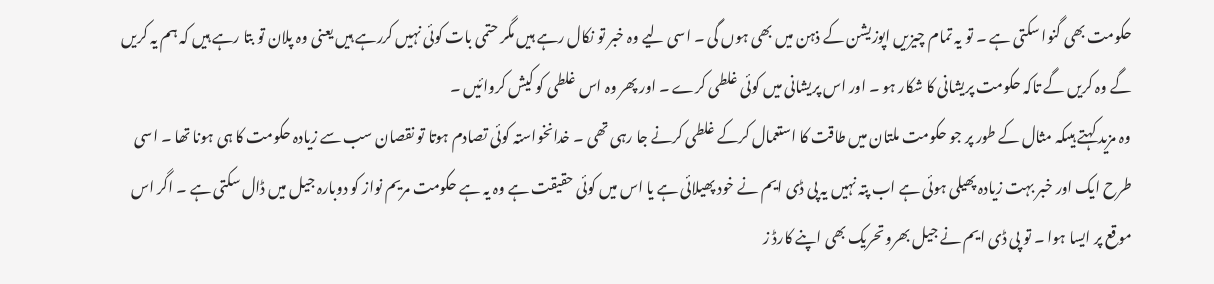حکومت بھی گنوا سکتی ہے ۔ تو یہ تمام چیزیں اپوزیشن کے ذہن میں بھی ہوں گی ۔ اسی لیے وہ خبر تو نکال رہے ہیں مگر حتمی بات کوئی نہیں کررہے ہیں یعنی وہ پلان تو بتا رہے ہیں کہ ہم یہ کریں گے وہ کریں گے تاکہ حکومت پریشانی کا شکار ہو ۔ اور اس پریشانی میں کوئی غلطی کرے ۔ اور پھر وہ اس غلطی کو کیش کروائیں ۔
وہ مزید کہتے ہیںکہ مثال کے طور پر جو حکومت ملتان میں طاقت کا استعمال کرکے غلطی کرنے جا رہی تھی ۔ خدانخواستہ کوئی تصادم ہوتا تو نقصان سب سے زیادہ حکومت کا ہی ہونا تھا ۔ اسی طرح ایک اور خبر بہت زیادہ پھیلی ہوئی ہے اب پتہ نہیں یہ پی ڈی ایم نے خود پھیلائی ہے یا اس میں کوئی حقیقت ہے وہ یہ ہے حکومت مریم نواز کو دوبارہ جیل میں ڈال سکتی ہے ۔ اگر اس موقع پر ایسا ہوا ۔ تو پی ڈی ایم نے جیل بھرو تحریک بھی اپنے کارڈ ز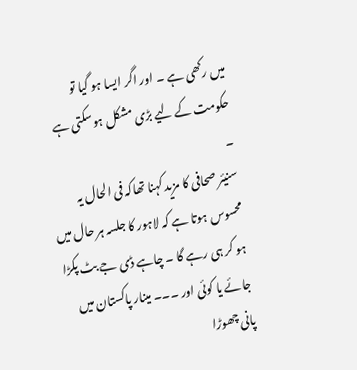میں رکھی ہے ۔ اور اگر ایسا ہو گیا تو حکومت کے لیے بڑی مشکل ہوسکتی ہے ۔
سنیئر صحافی کا مزید کہنا تھاکہ فی الحال یہ محسوس ہوتا ہے کہ لاہور کا جلسہ ہر حال میں ہو کر ہی رہے گا ۔ چاہے ڈی جے بٹ پکڑا جائے یا کوئی اور ۔۔۔ مینار پاکستان میں پانی چھوڑا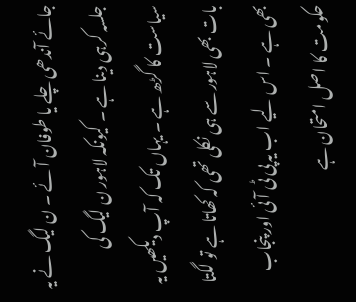جائے آندھی چلے یا طوفان آئے ۔ ن لیگ نے یہ جلسہ کرہی دینا ہے ۔ کیونکہ لاہور ن لیگ کی سیاست کا گڑھ ہے ۔ یہاں تک کہ آپ دیکھیں یہ بات بھی لاہور سے ہی نکلی تھی کہ کھاتا ہے تو لگتا بھی ہے ۔ اس لیے اب یہ پی ٹی آئی اور پنجاب حکومت کا اصل امتحان ہے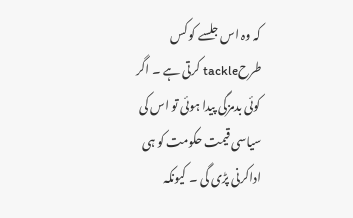کہ وہ اس جلسے کو کس طرحtackle کرتی ہے ۔ اگر کوئی بدمزگی پیدا ہوئی تو اس کی سیاسی قیمت حکومت کو ہی اداکرنی پڑی گی ۔ کیونکہ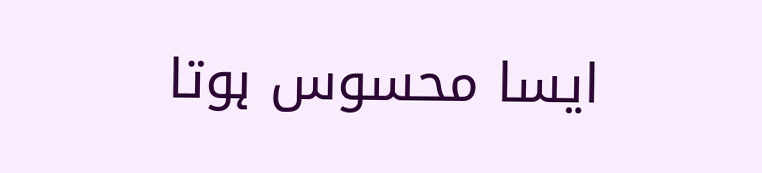ایسا محسوس ہوتا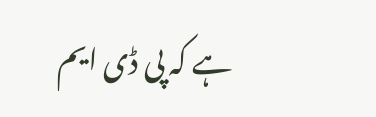ہے کہ پی ڈی ایم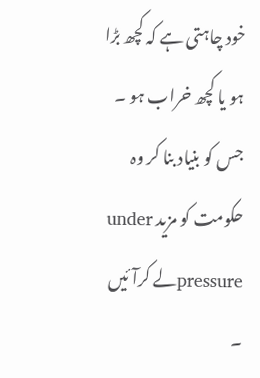خود چاہتی ہے کہ کچھ بڑا ہو یا کچھ خراب ہو ۔ جس کو بنیاد بنا کر وہ حکومت کو مزید under pressureلے کرآئیں ۔